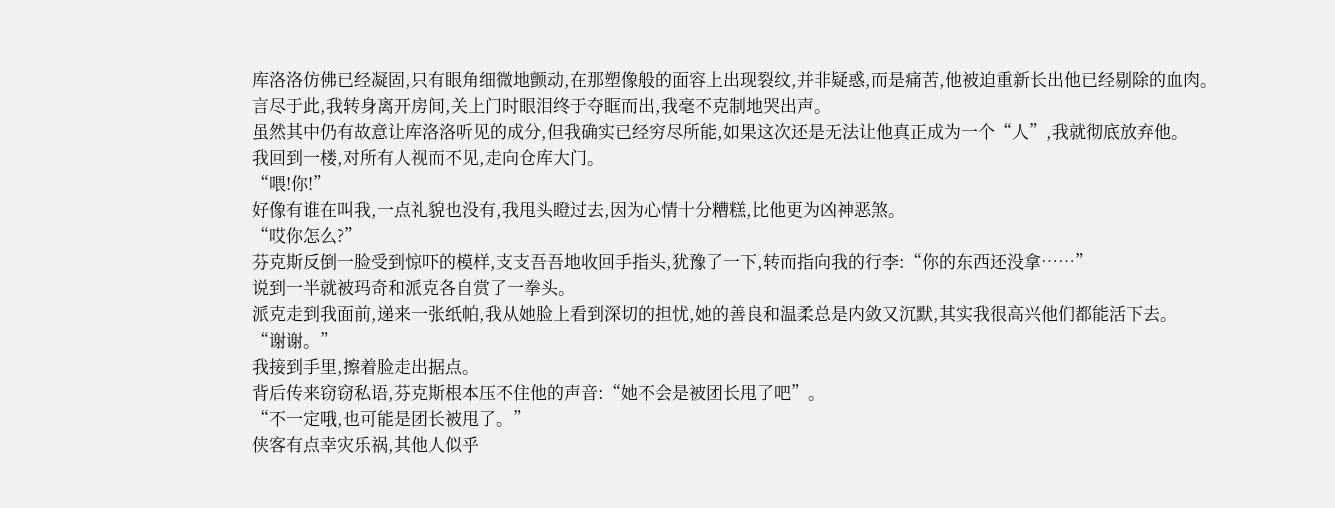库洛洛仿佛已经凝固,只有眼角细微地颤动,在那塑像般的面容上出现裂纹,并非疑惑,而是痛苦,他被迫重新长出他已经剔除的血肉。
言尽于此,我转身离开房间,关上门时眼泪终于夺眶而出,我毫不克制地哭出声。
虽然其中仍有故意让库洛洛听见的成分,但我确实已经穷尽所能,如果这次还是无法让他真正成为一个“人”,我就彻底放弃他。
我回到一楼,对所有人视而不见,走向仓库大门。
“喂!你!”
好像有谁在叫我,一点礼貌也没有,我甩头瞪过去,因为心情十分糟糕,比他更为凶神恶煞。
“哎你怎么?”
芬克斯反倒一脸受到惊吓的模样,支支吾吾地收回手指头,犹豫了一下,转而指向我的行李:“你的东西还没拿……”
说到一半就被玛奇和派克各自赏了一拳头。
派克走到我面前,递来一张纸帕,我从她脸上看到深切的担忧,她的善良和温柔总是内敛又沉默,其实我很高兴他们都能活下去。
“谢谢。”
我接到手里,擦着脸走出据点。
背后传来窃窃私语,芬克斯根本压不住他的声音:“她不会是被团长甩了吧”。
“不一定哦,也可能是团长被甩了。”
侠客有点幸灾乐祸,其他人似乎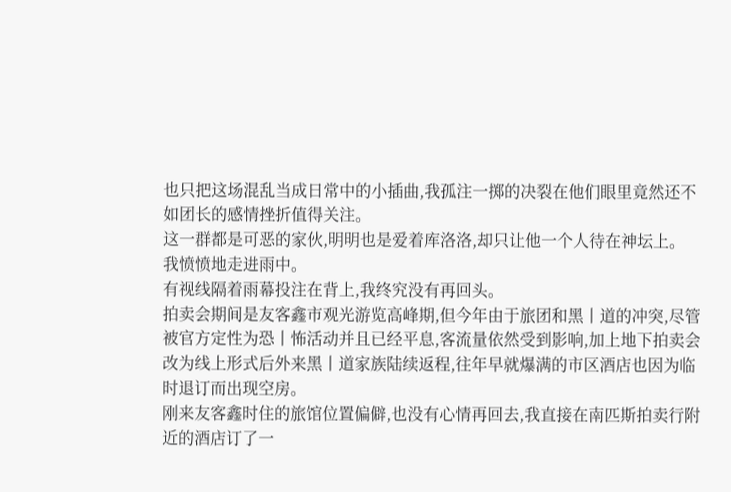也只把这场混乱当成日常中的小插曲,我孤注一掷的决裂在他们眼里竟然还不如团长的感情挫折值得关注。
这一群都是可恶的家伙,明明也是爱着库洛洛,却只让他一个人待在神坛上。
我愤愤地走进雨中。
有视线隔着雨幕投注在背上,我终究没有再回头。
拍卖会期间是友客鑫市观光游览高峰期,但今年由于旅团和黑丨道的冲突,尽管被官方定性为恐丨怖活动并且已经平息,客流量依然受到影响,加上地下拍卖会改为线上形式后外来黑丨道家族陆续返程,往年早就爆满的市区酒店也因为临时退订而出现空房。
刚来友客鑫时住的旅馆位置偏僻,也没有心情再回去,我直接在南匹斯拍卖行附近的酒店订了一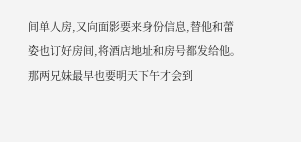间单人房,又向面影要来身份信息,替他和蕾姿也订好房间,将酒店地址和房号都发给他。
那两兄妹最早也要明天下午才会到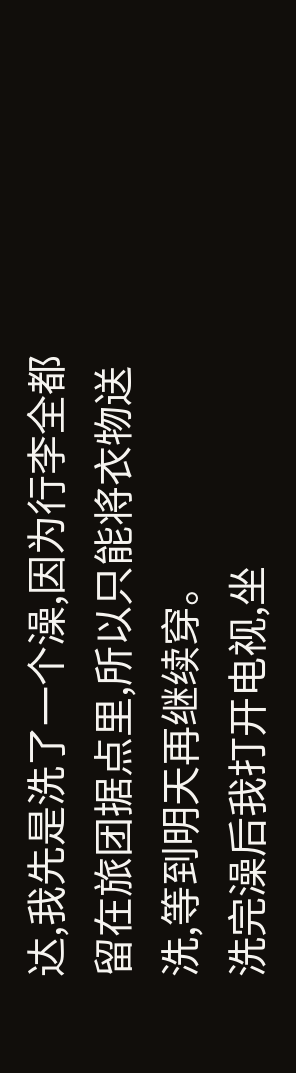达,我先是洗了一个澡,因为行李全都留在旅团据点里,所以只能将衣物送洗,等到明天再继续穿。
洗完澡后我打开电视,坐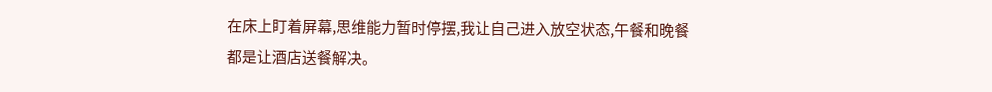在床上盯着屏幕,思维能力暂时停摆,我让自己进入放空状态,午餐和晚餐都是让酒店送餐解决。